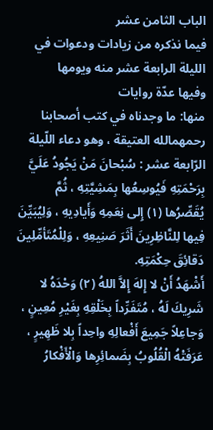الباب الثامن عشر
فيما نذكره من زيادات ودعوات في الليلة الرابعة عشر منه ويومها
وفيها عدّة روايات
منها: ما وجدناه في كتب أصحابنا رحمهمالله العتيقة ، وهو دعاء اللّيلة الرّابعة عشر : سُبْحانَ مَنْ يَجُودُ عَلَيَّ بِرَحْمَتِهِ فَيُوسِعُها بِمَشِيَّتِهِ ، ثُمَّ يُقَصِّرُها (١) إِلى نِعَمِهِ وَأَيادِيهِ ، وَلِيُبَيِّنَ فِيها لِلنَّاظِرِينَ أَثَرَ صَنِيعِهِ ، وَلِلْمُتَأمِّلِينَ دَقائِقَ حِكْمَتِهِ.
أَشْهَدُ أَنْ لا إِلهَ إِلاَّ اللهُ (٢) وَحْدَهُ لا شَرِيكَ لَهُ ، مُتَفَرِّداً بِخَلْقِهِ بِغَيْرِ مُعِينٍ ، وَجاعِلاً جَمِيعَ أَفْعالِهِ واحِداً بِلا ظَهِيرٍ ، عَرَفَتْهُ الْقُلُوبُ بِضَمائِرِها وَالْأَفْكارُ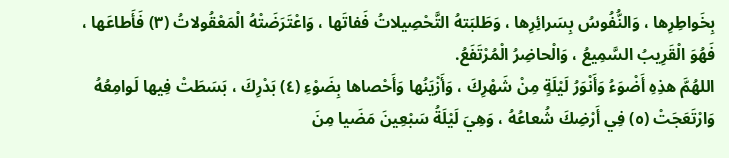بِخَواطِرِها ، وَالنُّفُوسُ بِسَرائِرِها ، وَطَلبَتهُ التَّحْصِيلاتُ فَفاتَها ، وَاعْتَرَضَتْهُ الْمَعْقُولاتُ (٣) فَأَطاعَها ، فَهُوَ الْقَرِيبُ السَّمِيعُ ، وَالْحاضِرُ الْمُرْتَفَعُ.
اللهُمَّ هذِهِ أَضْوَءُ وَأَنْوَرُ لَيْلَةٍ مِنْ شَهْرِكَ ، وَأَزْيَنُها وَأَحْصاها بِضَوْءِ (٤) بَدْرِكَ ، بَسَطَتْ فِيها لَوامِعُهُ وَارْتَعَجَتْ (٥) فِي أَرْضِكَ شُعاعُهُ ، وَهِيَ لَيْلَةُ سَبْعِينَ مَضَيا مِنَ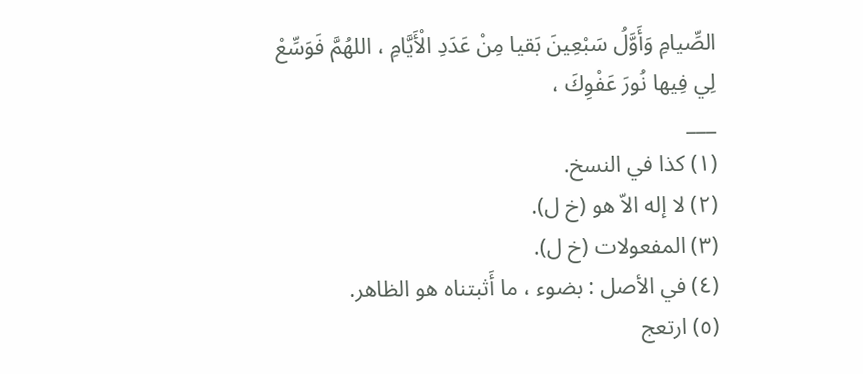الصِّيامِ وَأَوَّلُ سَبْعِينَ بَقيا مِنْ عَدَدِ الْأَيَّامِ ، اللهُمَّ فَوَسِّعْ لِي فِيها نُورَ عَفْوِكَ ،
___
(١) كذا في النسخ.
(٢) لا إله الاّ هو (خ ل).
(٣) المفعولات (خ ل).
(٤) في الأصل : بضوء ، ما أَثبتناه هو الظاهر.
(٥) ارتعج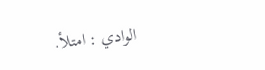الوادي : امتلأ.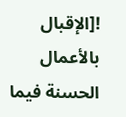![الإقبال بالأعمال الحسنة فيما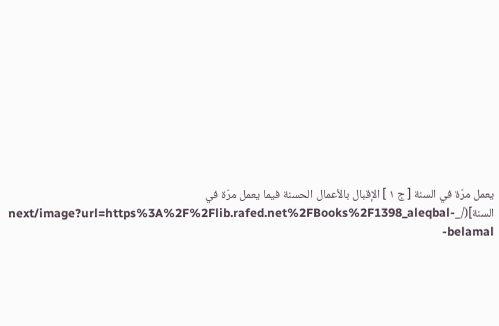يعمل مرّة في السنة [ ج ١ ] الإقبال بالأعمال الحسنة فيما يعمل مرّة في السنة](/_next/image?url=https%3A%2F%2Flib.rafed.net%2FBooks%2F1398_aleqbal-belamal-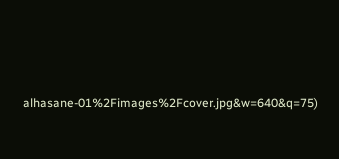alhasane-01%2Fimages%2Fcover.jpg&w=640&q=75)